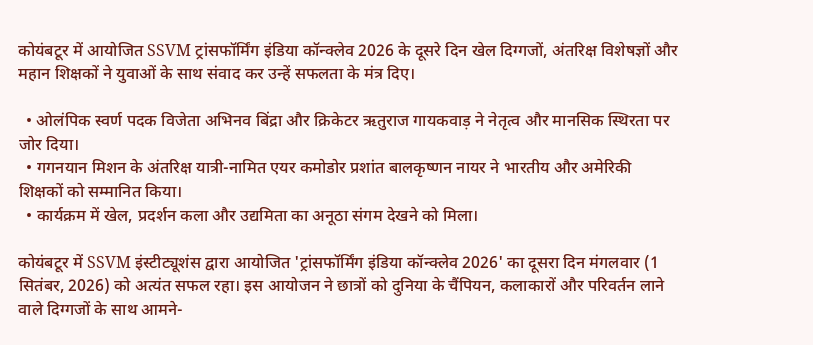कोयंबटूर में आयोजित SSVM ट्रांसफॉर्मिंग इंडिया कॉन्क्लेव 2026 के दूसरे दिन खेल दिग्गजों, अंतरिक्ष विशेषज्ञों और महान शिक्षकों ने युवाओं के साथ संवाद कर उन्हें सफलता के मंत्र दिए।

  • ओलंपिक स्वर्ण पदक विजेता अभिनव बिंद्रा और क्रिकेटर ऋतुराज गायकवाड़ ने नेतृत्व और मानसिक स्थिरता पर जोर दिया।
  • गगनयान मिशन के अंतरिक्ष यात्री-नामित एयर कमोडोर प्रशांत बालकृष्णन नायर ने भारतीय और अमेरिकी शिक्षकों को सम्मानित किया।
  • कार्यक्रम में खेल, प्रदर्शन कला और उद्यमिता का अनूठा संगम देखने को मिला।

कोयंबटूर में SSVM इंस्टीट्यूशंस द्वारा आयोजित 'ट्रांसफॉर्मिंग इंडिया कॉन्क्लेव 2026' का दूसरा दिन मंगलवार (1 सितंबर, 2026) को अत्यंत सफल रहा। इस आयोजन ने छात्रों को दुनिया के चैंपियन, कलाकारों और परिवर्तन लाने वाले दिग्गजों के साथ आमने-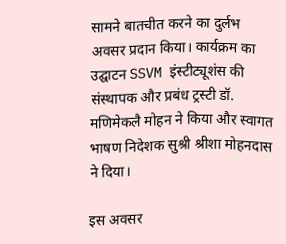सामने बातचीत करने का दुर्लभ अवसर प्रदान किया। कार्यक्रम का उद्घाटन SSVM इंस्टीट्यूशंस की संस्थापक और प्रबंध ट्रस्टी डॉ. मणिमेकलै मोहन ने किया और स्वागत भाषण निदेशक सुश्री श्रीशा मोहनदास ने दिया।

इस अवसर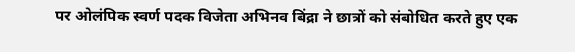पर ओलंपिक स्वर्ण पदक विजेता अभिनव बिंद्रा ने छात्रों को संबोधित करते हुए एक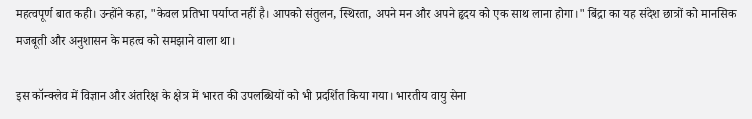महत्वपूर्ण बात कही। उन्होंने कहा, "केवल प्रतिभा पर्याप्त नहीं है। आपको संतुलन, स्थिरता, अपने मन और अपने हृदय को एक साथ लाना होगा।" बिंद्रा का यह संदेश छात्रों को मानसिक मजबूती और अनुशासन के महत्व को समझाने वाला था।

इस कॉन्क्लेव में विज्ञान और अंतरिक्ष के क्षेत्र में भारत की उपलब्धियों को भी प्रदर्शित किया गया। भारतीय वायु सेना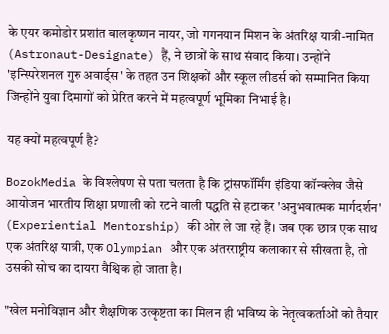के एयर कमोडोर प्रशांत बालकृष्णन नायर, जो गगनयान मिशन के अंतरिक्ष यात्री-नामित (Astronaut-Designate) हैं, ने छात्रों के साथ संवाद किया। उन्होंने 'इन्स्पिरेशनल गुरु अवार्ड्स' के तहत उन शिक्षकों और स्कूल लीडर्स को सम्मानित किया जिन्होंने युवा दिमागों को प्रेरित करने में महत्वपूर्ण भूमिका निभाई है।

यह क्यों महत्वपूर्ण है?

BozokMedia के विश्लेषण से पता चलता है कि ट्रांसफॉर्मिंग इंडिया कॉन्क्लेव जैसे आयोजन भारतीय शिक्षा प्रणाली को रटने वाली पद्धति से हटाकर 'अनुभवात्मक मार्गदर्शन' (Experiential Mentorship) की ओर ले जा रहे हैं। जब एक छात्र एक साथ एक अंतरिक्ष यात्री, एक Olympian और एक अंतरराष्ट्रीय कलाकार से सीखता है, तो उसकी सोच का दायरा वैश्विक हो जाता है।

"खेल मनोविज्ञान और शैक्षणिक उत्कृष्टता का मिलन ही भविष्य के नेतृत्वकर्ताओं को तैयार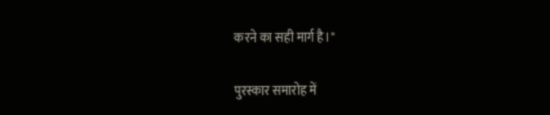करने का सही मार्ग है।"

पुरस्कार समारोह में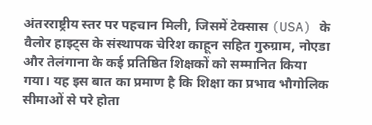अंतरराष्ट्रीय स्तर पर पहचान मिली, जिसमें टेक्सास (USA) के वैलोर हाइट्स के संस्थापक चेरिश काहून सहित गुरुग्राम, नोएडा और तेलंगाना के कई प्रतिष्ठित शिक्षकों को सम्मानित किया गया। यह इस बात का प्रमाण है कि शिक्षा का प्रभाव भौगोलिक सीमाओं से परे होता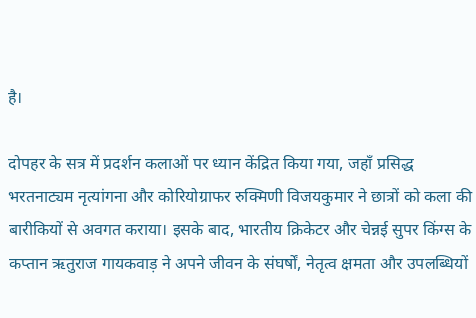है।

दोपहर के सत्र में प्रदर्शन कलाओं पर ध्यान केंद्रित किया गया, जहाँ प्रसिद्ध भरतनाट्यम नृत्यांगना और कोरियोग्राफर रुक्मिणी विजयकुमार ने छात्रों को कला की बारीकियों से अवगत कराया। इसके बाद, भारतीय क्रिकेटर और चेन्नई सुपर किंग्स के कप्तान ऋतुराज गायकवाड़ ने अपने जीवन के संघर्षों, नेतृत्व क्षमता और उपलब्धियों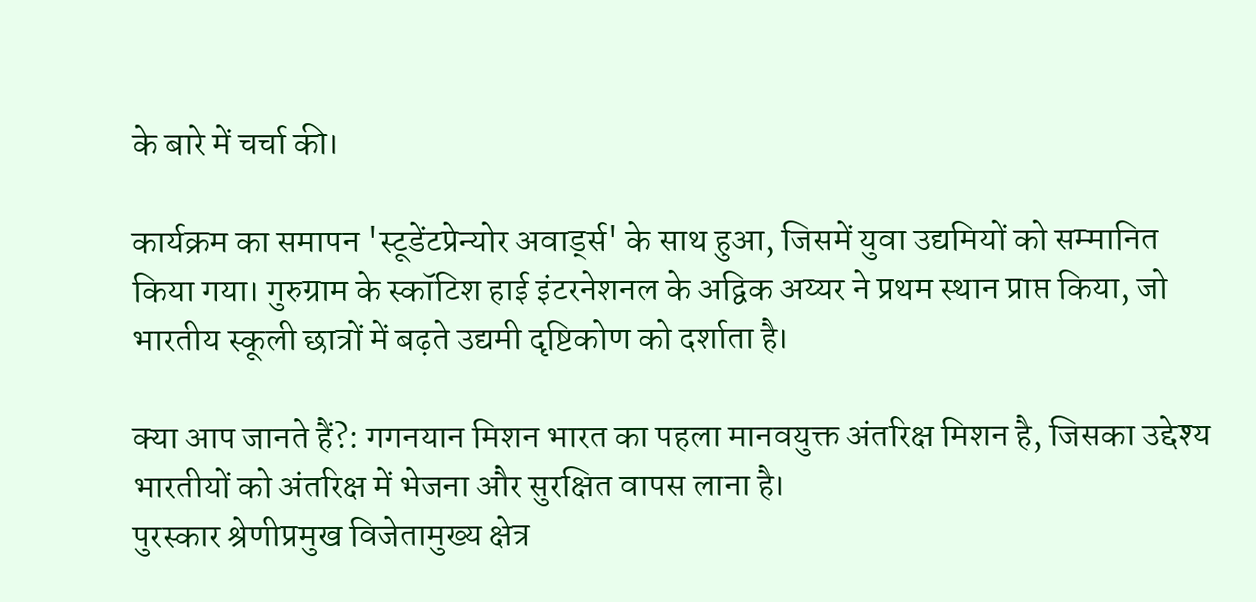के बारे में चर्चा की।

कार्यक्रम का समापन 'स्टूडेंटप्रेन्योर अवार्ड्स' के साथ हुआ, जिसमें युवा उद्यमियों को सम्मानित किया गया। गुरुग्राम के स्कॉटिश हाई इंटरनेशनल के अद्विक अय्यर ने प्रथम स्थान प्राप्त किया, जो भारतीय स्कूली छात्रों में बढ़ते उद्यमी दृष्टिकोण को दर्शाता है।

क्या आप जानते हैं?: गगनयान मिशन भारत का पहला मानवयुक्त अंतरिक्ष मिशन है, जिसका उद्देश्य भारतीयों को अंतरिक्ष में भेजना और सुरक्षित वापस लाना है।
पुरस्कार श्रेणीप्रमुख विजेतामुख्य क्षेत्र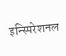इन्स्पिरेशनल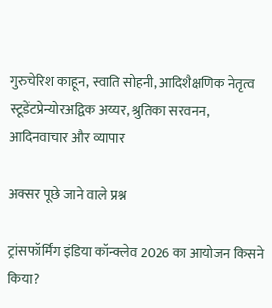गुरुचेरिश काहून, स्वाति सोहनी, आदिशैक्षणिक नेतृत्व
स्टूडेंटप्रेन्योरअद्विक अय्यर, श्रुतिका सरवनन, आदिनवाचार और व्यापार

अक्सर पूछे जाने वाले प्रश्न

ट्रांसफॉर्मिंग इंडिया कॉन्क्लेव 2026 का आयोजन किसने किया?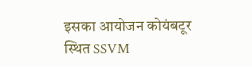इसका आयोजन कोयंबटूर स्थित SSVM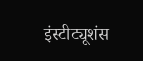इंस्टीट्यूशंस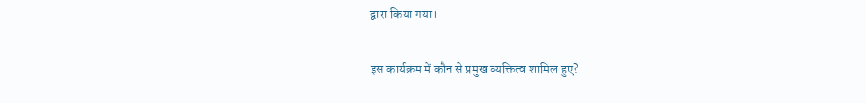द्वारा किया गया।

इस कार्यक्रम में कौन से प्रमुख व्यक्तित्व शामिल हुए?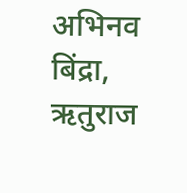अभिनव बिंद्रा, ऋतुराज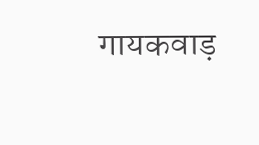गायकवाड़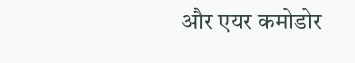और एयर कमोडोर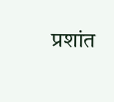प्रशांत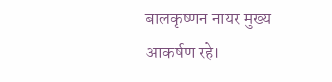बालकृष्णन नायर मुख्य आकर्षण रहे।